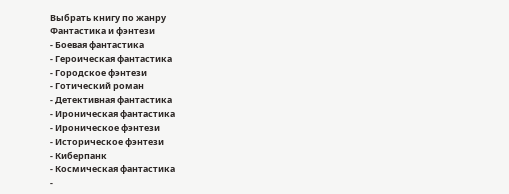Выбрать книгу по жанру
Фантастика и фэнтези
- Боевая фантастика
- Героическая фантастика
- Городское фэнтези
- Готический роман
- Детективная фантастика
- Ироническая фантастика
- Ироническое фэнтези
- Историческое фэнтези
- Киберпанк
- Космическая фантастика
-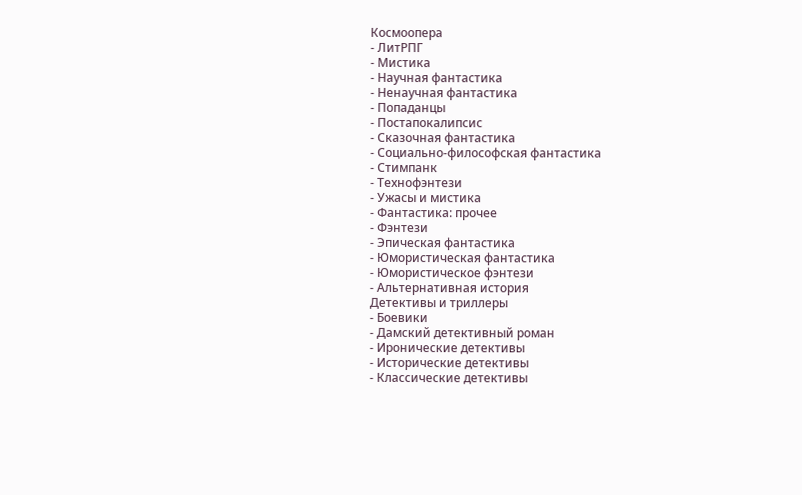Космоопера
- ЛитРПГ
- Мистика
- Научная фантастика
- Ненаучная фантастика
- Попаданцы
- Постапокалипсис
- Сказочная фантастика
- Социально-философская фантастика
- Стимпанк
- Технофэнтези
- Ужасы и мистика
- Фантастика: прочее
- Фэнтези
- Эпическая фантастика
- Юмористическая фантастика
- Юмористическое фэнтези
- Альтернативная история
Детективы и триллеры
- Боевики
- Дамский детективный роман
- Иронические детективы
- Исторические детективы
- Классические детективы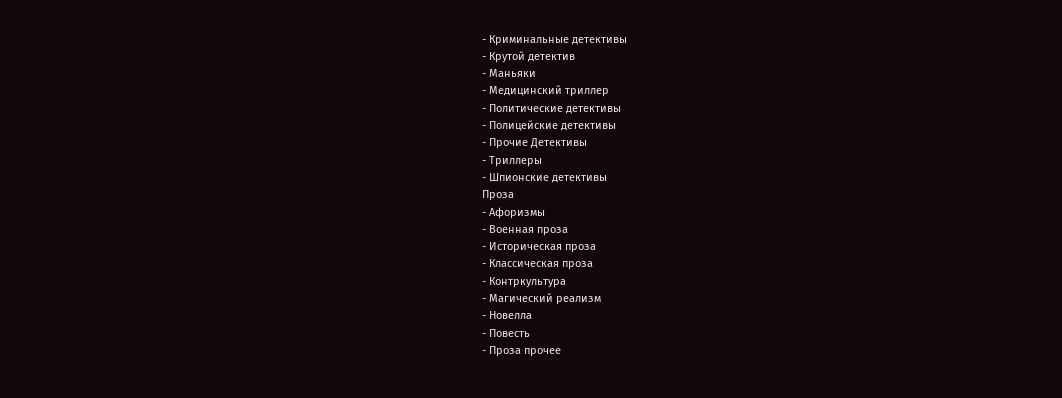- Криминальные детективы
- Крутой детектив
- Маньяки
- Медицинский триллер
- Политические детективы
- Полицейские детективы
- Прочие Детективы
- Триллеры
- Шпионские детективы
Проза
- Афоризмы
- Военная проза
- Историческая проза
- Классическая проза
- Контркультура
- Магический реализм
- Новелла
- Повесть
- Проза прочее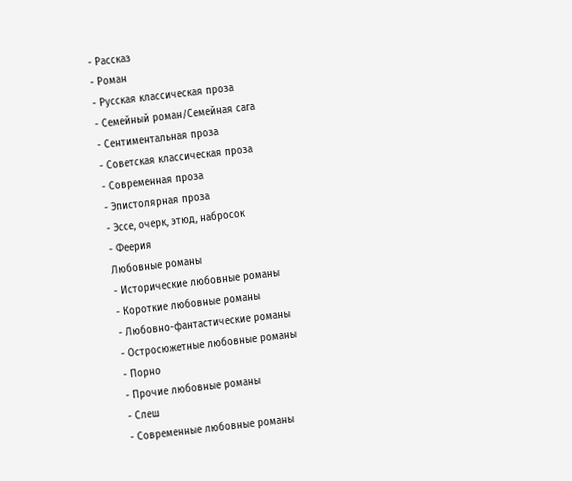- Рассказ
- Роман
- Русская классическая проза
- Семейный роман/Семейная сага
- Сентиментальная проза
- Советская классическая проза
- Современная проза
- Эпистолярная проза
- Эссе, очерк, этюд, набросок
- Феерия
Любовные романы
- Исторические любовные романы
- Короткие любовные романы
- Любовно-фантастические романы
- Остросюжетные любовные романы
- Порно
- Прочие любовные романы
- Слеш
- Современные любовные романы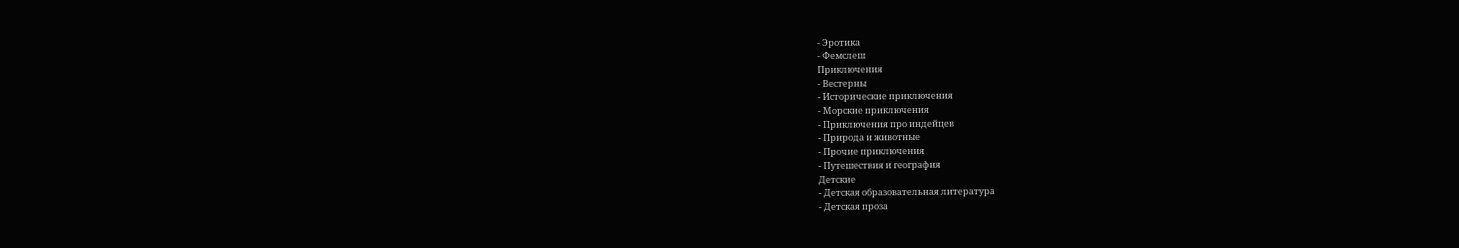- Эротика
- Фемслеш
Приключения
- Вестерны
- Исторические приключения
- Морские приключения
- Приключения про индейцев
- Природа и животные
- Прочие приключения
- Путешествия и география
Детские
- Детская образовательная литература
- Детская проза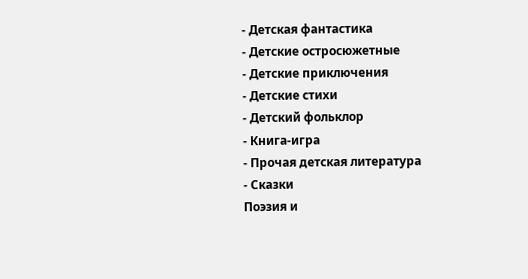- Детская фантастика
- Детские остросюжетные
- Детские приключения
- Детские стихи
- Детский фольклор
- Книга-игра
- Прочая детская литература
- Сказки
Поэзия и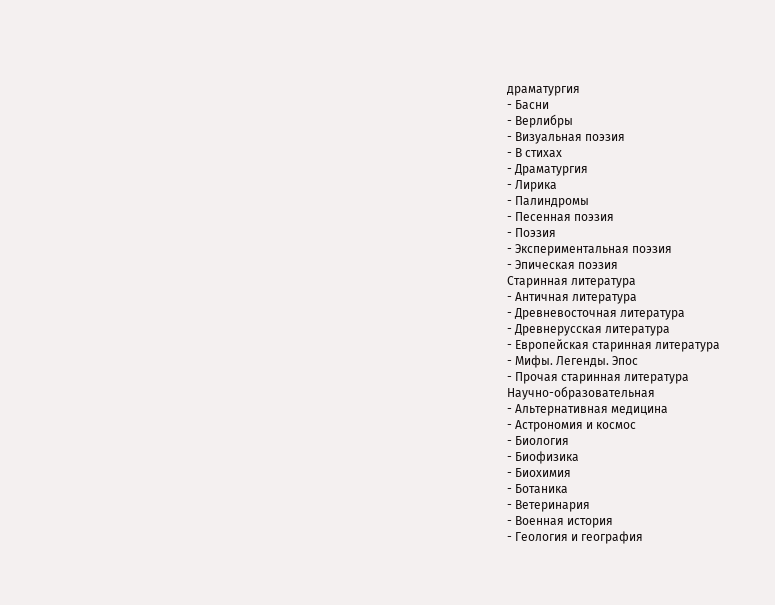драматургия
- Басни
- Верлибры
- Визуальная поэзия
- В стихах
- Драматургия
- Лирика
- Палиндромы
- Песенная поэзия
- Поэзия
- Экспериментальная поэзия
- Эпическая поэзия
Старинная литература
- Античная литература
- Древневосточная литература
- Древнерусская литература
- Европейская старинная литература
- Мифы. Легенды. Эпос
- Прочая старинная литература
Научно-образовательная
- Альтернативная медицина
- Астрономия и космос
- Биология
- Биофизика
- Биохимия
- Ботаника
- Ветеринария
- Военная история
- Геология и география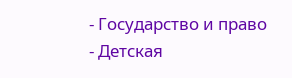- Государство и право
- Детская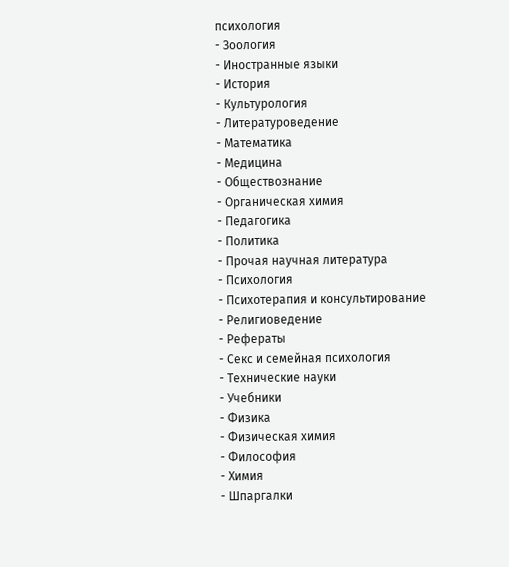психология
- Зоология
- Иностранные языки
- История
- Культурология
- Литературоведение
- Математика
- Медицина
- Обществознание
- Органическая химия
- Педагогика
- Политика
- Прочая научная литература
- Психология
- Психотерапия и консультирование
- Религиоведение
- Рефераты
- Секс и семейная психология
- Технические науки
- Учебники
- Физика
- Физическая химия
- Философия
- Химия
- Шпаргалки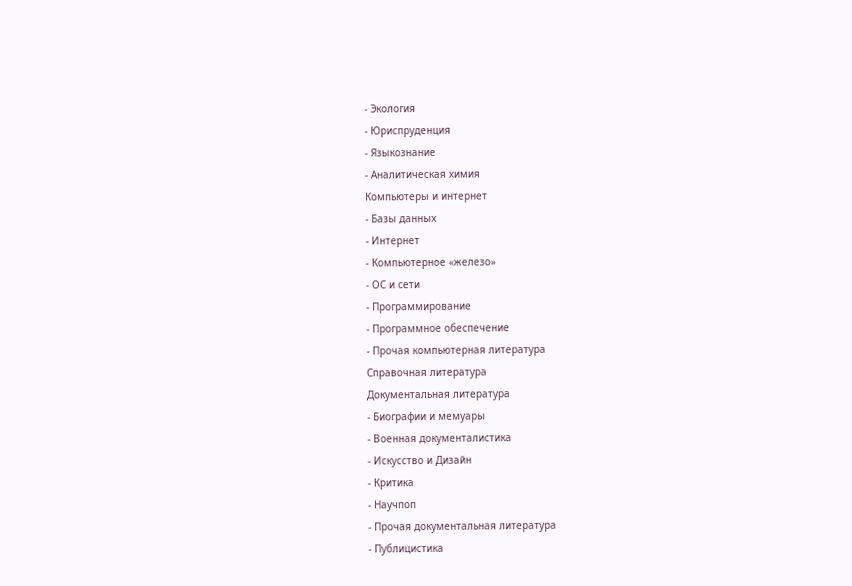- Экология
- Юриспруденция
- Языкознание
- Аналитическая химия
Компьютеры и интернет
- Базы данных
- Интернет
- Компьютерное «железо»
- ОС и сети
- Программирование
- Программное обеспечение
- Прочая компьютерная литература
Справочная литература
Документальная литература
- Биографии и мемуары
- Военная документалистика
- Искусство и Дизайн
- Критика
- Научпоп
- Прочая документальная литература
- Публицистика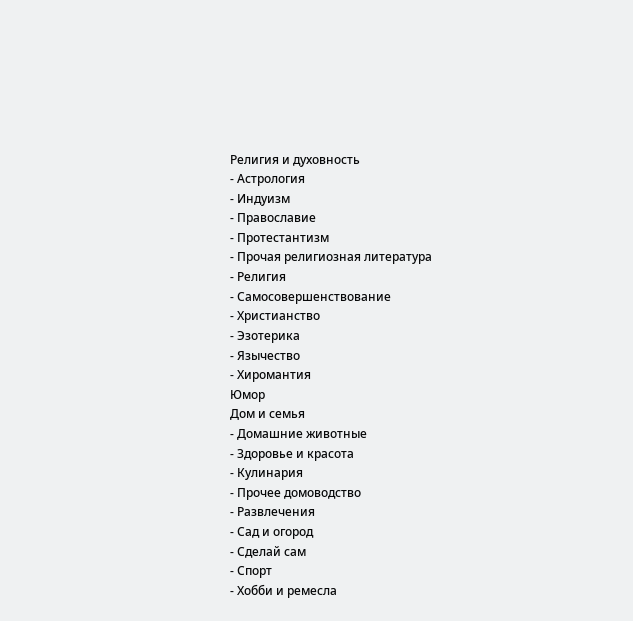Религия и духовность
- Астрология
- Индуизм
- Православие
- Протестантизм
- Прочая религиозная литература
- Религия
- Самосовершенствование
- Христианство
- Эзотерика
- Язычество
- Хиромантия
Юмор
Дом и семья
- Домашние животные
- Здоровье и красота
- Кулинария
- Прочее домоводство
- Развлечения
- Сад и огород
- Сделай сам
- Спорт
- Хобби и ремесла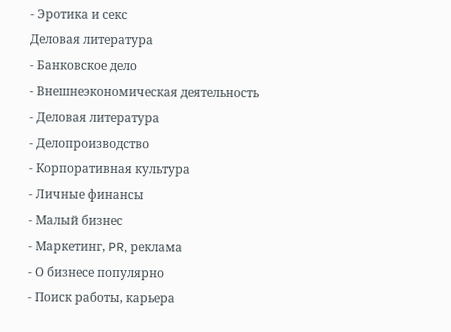- Эротика и секс
Деловая литература
- Банковское дело
- Внешнеэкономическая деятельность
- Деловая литература
- Делопроизводство
- Корпоративная культура
- Личные финансы
- Малый бизнес
- Маркетинг, PR, реклама
- О бизнесе популярно
- Поиск работы, карьера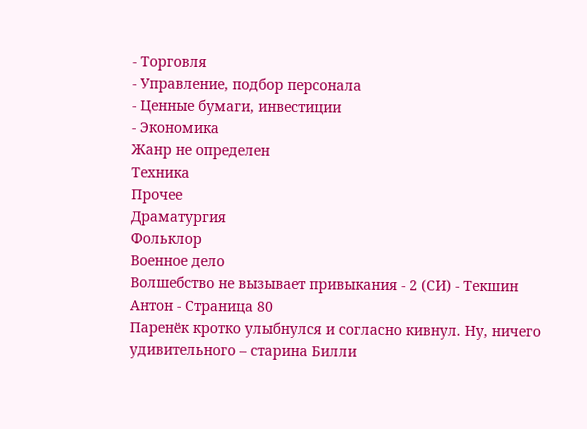- Торговля
- Управление, подбор персонала
- Ценные бумаги, инвестиции
- Экономика
Жанр не определен
Техника
Прочее
Драматургия
Фольклор
Военное дело
Волшебство не вызывает привыкания - 2 (СИ) - Текшин Антон - Страница 80
Паренёк кротко улыбнулся и согласно кивнул. Ну, ничего удивительного – старина Билли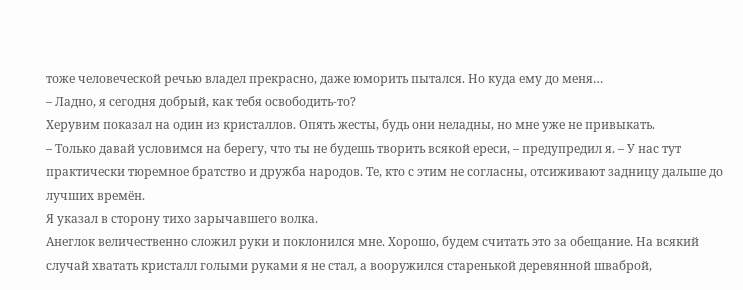тоже человеческой речью владел прекрасно, даже юморить пытался. Но куда ему до меня…
– Ладно, я сегодня добрый, как тебя освободить-то?
Херувим показал на один из кристаллов. Опять жесты, будь они неладны, но мне уже не привыкать.
– Только давай условимся на берегу, что ты не будешь творить всякой ереси, – предупредил я. – У нас тут практически тюремное братство и дружба народов. Те, кто с этим не согласны, отсиживают задницу дальше до лучших времён.
Я указал в сторону тихо зарычавшего волка.
Анеглок величественно сложил руки и поклонился мне. Хорошо, будем считать это за обещание. На всякий случай хватать кристалл голыми руками я не стал, а вооружился старенькой деревянной шваброй,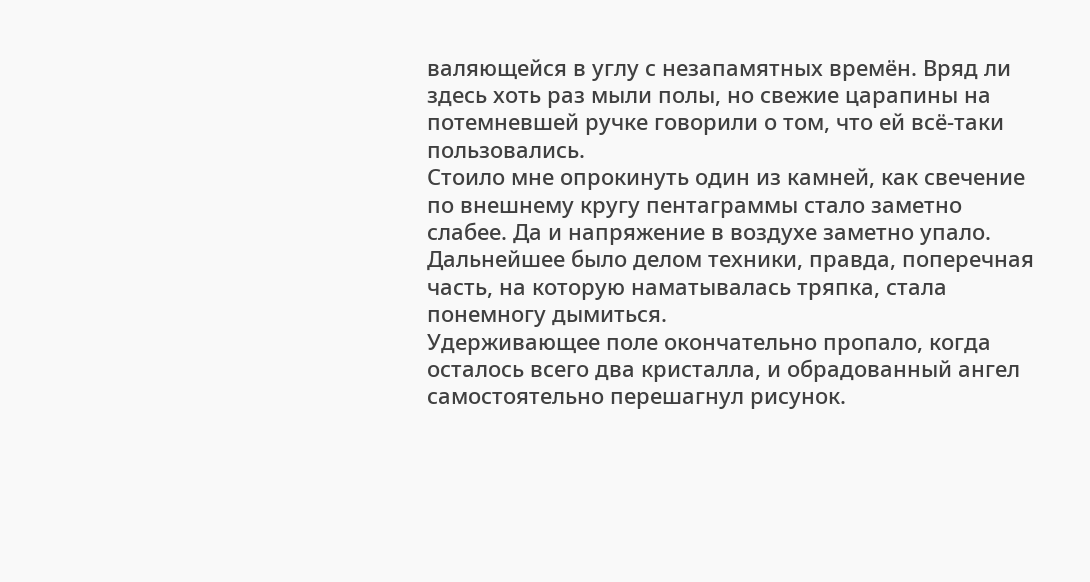валяющейся в углу с незапамятных времён. Вряд ли здесь хоть раз мыли полы, но свежие царапины на потемневшей ручке говорили о том, что ей всё-таки пользовались.
Стоило мне опрокинуть один из камней, как свечение по внешнему кругу пентаграммы стало заметно слабее. Да и напряжение в воздухе заметно упало. Дальнейшее было делом техники, правда, поперечная часть, на которую наматывалась тряпка, стала понемногу дымиться.
Удерживающее поле окончательно пропало, когда осталось всего два кристалла, и обрадованный ангел самостоятельно перешагнул рисунок.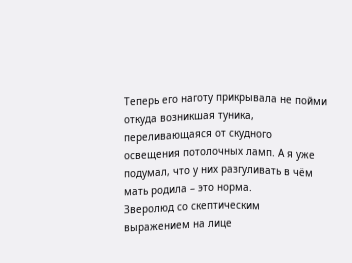Теперь его наготу прикрывала не пойми откуда возникшая туника, переливающаяся от скудного освещения потолочных ламп. А я уже подумал, что у них разгуливать в чём мать родила – это норма.
Зверолюд со скептическим выражением на лице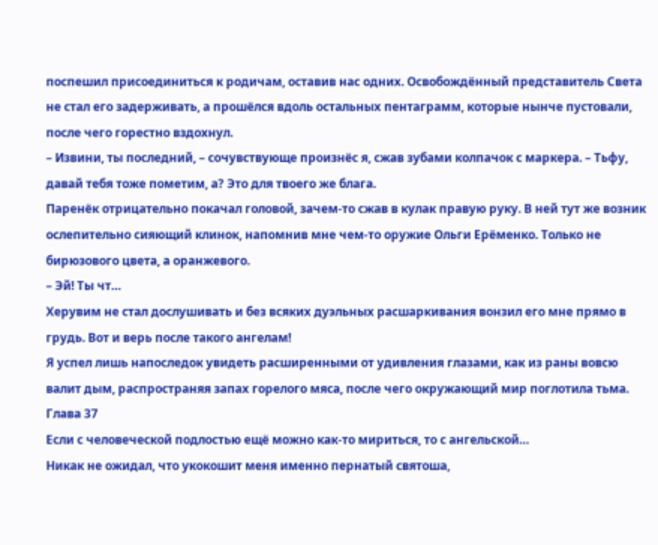поспешил присоединиться к родичам, оставив нас одних. Освобождённый представитель Света не стал его задерживать, а прошёлся вдоль остальных пентаграмм, которые нынче пустовали, после чего горестно вздохнул.
– Извини, ты последний, – сочувствующе произнёс я, сжав зубами колпачок с маркера. – Тьфу, давай тебя тоже пометим, а? Это для твоего же блага.
Паренёк отрицательно покачал головой, зачем-то сжав в кулак правую руку. В ней тут же возник ослепительно сияющий клинок, напомнив мне чем-то оружие Ольги Ерёменко. Только не бирюзового цвета, а оранжевого.
– Эй! Ты чт…
Херувим не стал дослушивать и без всяких дуэльных расшаркивания вонзил его мне прямо в грудь. Вот и верь после такого ангелам!
Я успел лишь напоследок увидеть расширенными от удивления глазами, как из раны вовсю валит дым, распространяя запах горелого мяса, после чего окружающий мир поглотила тьма.
Глава 37
Если с человеческой подлостью ещё можно как-то мириться, то с ангельской…
Никак не ожидал, что укокошит меня именно пернатый святоша,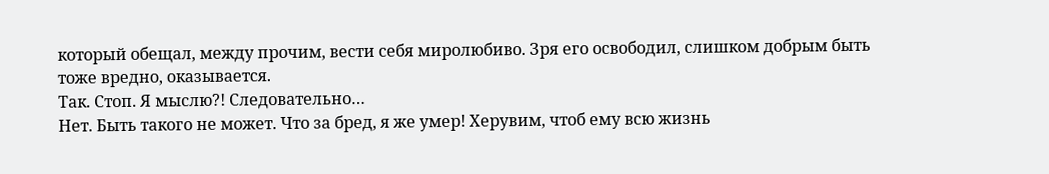который обещал, между прочим, вести себя миролюбиво. Зря его освободил, слишком добрым быть тоже вредно, оказывается.
Так. Стоп. Я мыслю?! Следовательно…
Нет. Быть такого не может. Что за бред, я же умер! Херувим, чтоб ему всю жизнь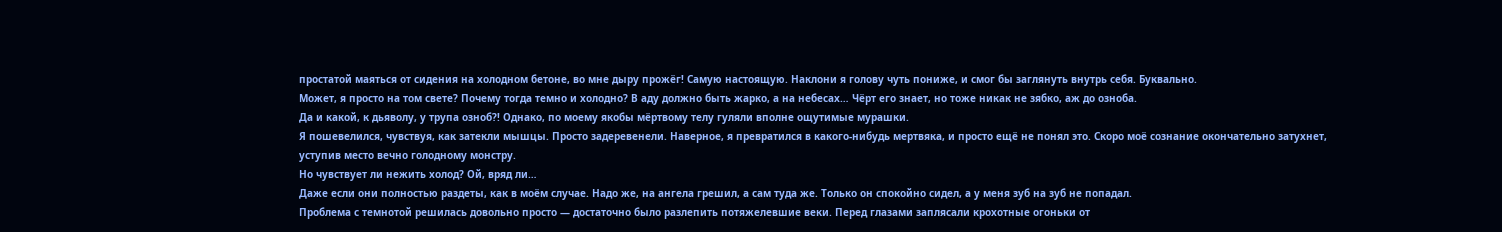простатой маяться от сидения на холодном бетоне, во мне дыру прожёг! Самую настоящую. Наклони я голову чуть пониже, и смог бы заглянуть внутрь себя. Буквально.
Может, я просто на том свете? Почему тогда темно и холодно? В аду должно быть жарко, а на небесах… Чёрт его знает, но тоже никак не зябко, аж до озноба.
Да и какой, к дьяволу, у трупа озноб?! Однако, по моему якобы мёртвому телу гуляли вполне ощутимые мурашки.
Я пошевелился, чувствуя, как затекли мышцы. Просто задеревенели. Наверное, я превратился в какого-нибудь мертвяка, и просто ещё не понял это. Скоро моё сознание окончательно затухнет, уступив место вечно голодному монстру.
Но чувствует ли нежить холод? Ой, вряд ли…
Даже если они полностью раздеты, как в моём случае. Надо же, на ангела грешил, а сам туда же. Только он спокойно сидел, а у меня зуб на зуб не попадал.
Проблема с темнотой решилась довольно просто — достаточно было разлепить потяжелевшие веки. Перед глазами заплясали крохотные огоньки от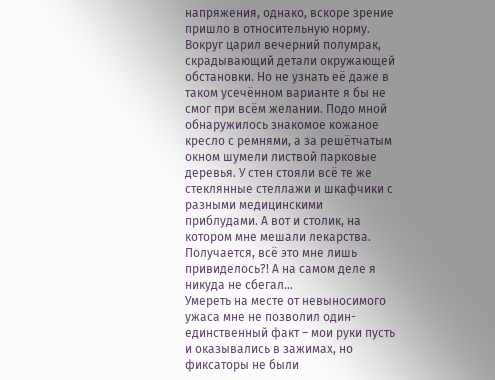напряжения, однако, вскоре зрение пришло в относительную норму.
Вокруг царил вечерний полумрак, скрадывающий детали окружающей обстановки. Но не узнать её даже в таком усечённом варианте я бы не смог при всём желании. Подо мной обнаружилось знакомое кожаное кресло с ремнями, а за решётчатым окном шумели листвой парковые деревья. У стен стояли всё те же стеклянные стеллажи и шкафчики с разными медицинскими приблудами. А вот и столик, на котором мне мешали лекарства.
Получается, всё это мне лишь привиделось?! А на самом деле я никуда не сбегал…
Умереть на месте от невыносимого ужаса мне не позволил один-единственный факт – мои руки пусть и оказывались в зажимах, но фиксаторы не были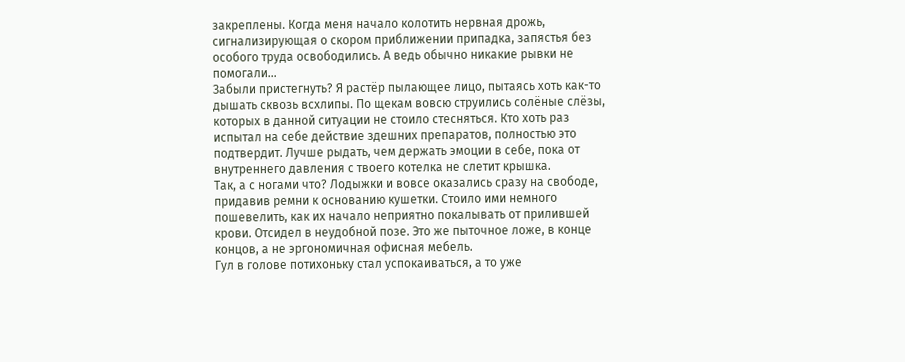закреплены. Когда меня начало колотить нервная дрожь, сигнализирующая о скором приближении припадка, запястья без особого труда освободились. А ведь обычно никакие рывки не помогали…
Забыли пристегнуть? Я растёр пылающее лицо, пытаясь хоть как-то дышать сквозь всхлипы. По щекам вовсю струились солёные слёзы, которых в данной ситуации не стоило стесняться. Кто хоть раз испытал на себе действие здешних препаратов, полностью это подтвердит. Лучше рыдать, чем держать эмоции в себе, пока от внутреннего давления с твоего котелка не слетит крышка.
Так, а с ногами что? Лодыжки и вовсе оказались сразу на свободе, придавив ремни к основанию кушетки. Стоило ими немного пошевелить, как их начало неприятно покалывать от прилившей крови. Отсидел в неудобной позе. Это же пыточное ложе, в конце концов, а не эргономичная офисная мебель.
Гул в голове потихоньку стал успокаиваться, а то уже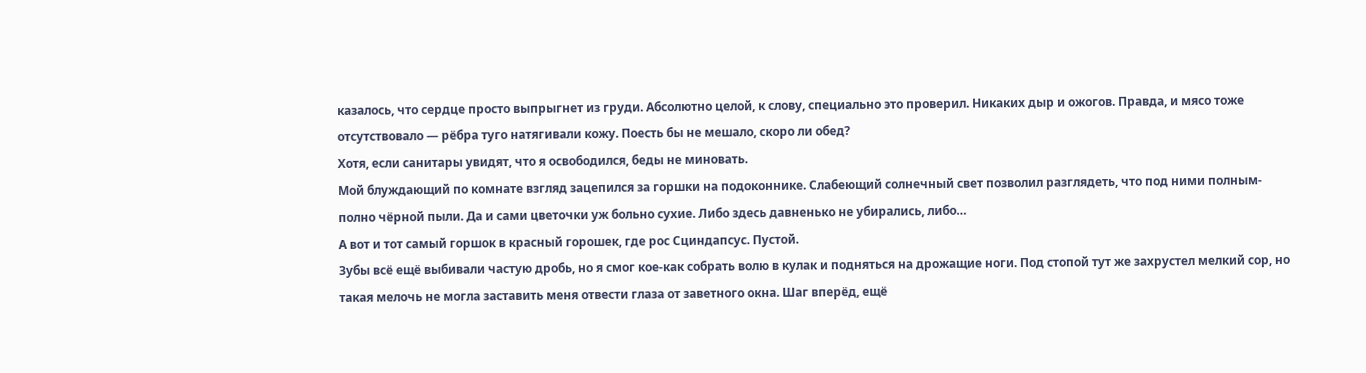казалось, что сердце просто выпрыгнет из груди. Абсолютно целой, к слову, специально это проверил. Никаких дыр и ожогов. Правда, и мясо тоже отсутствовало — рёбра туго натягивали кожу. Поесть бы не мешало, скоро ли обед?
Хотя, если санитары увидят, что я освободился, беды не миновать.
Мой блуждающий по комнате взгляд зацепился за горшки на подоконнике. Слабеющий солнечный свет позволил разглядеть, что под ними полным-полно чёрной пыли. Да и сами цветочки уж больно сухие. Либо здесь давненько не убирались, либо…
А вот и тот самый горшок в красный горошек, где рос Сциндапсус. Пустой.
Зубы всё ещё выбивали частую дробь, но я смог кое-как собрать волю в кулак и подняться на дрожащие ноги. Под стопой тут же захрустел мелкий сор, но такая мелочь не могла заставить меня отвести глаза от заветного окна. Шаг вперёд, ещё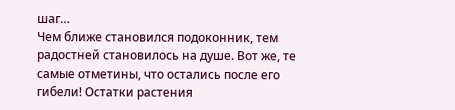шаг…
Чем ближе становился подоконник, тем радостней становилось на душе. Вот же, те самые отметины, что остались после его гибели! Остатки растения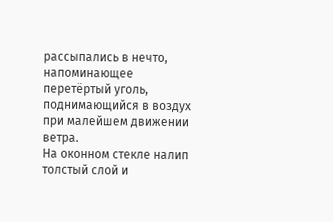рассыпались в нечто, напоминающее перетёртый уголь, поднимающийся в воздух при малейшем движении ветра.
На оконном стекле налип толстый слой и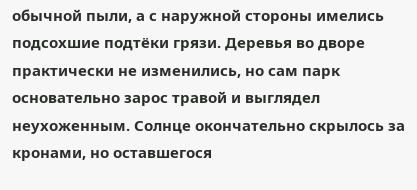обычной пыли, а с наружной стороны имелись подсохшие подтёки грязи. Деревья во дворе практически не изменились, но сам парк основательно зарос травой и выглядел неухоженным. Солнце окончательно скрылось за кронами, но оставшегося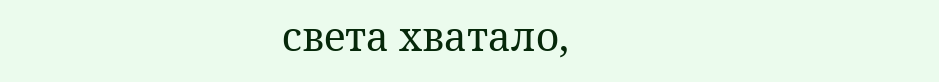света хватало,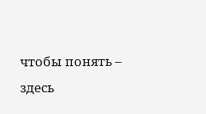чтобы понять – здесь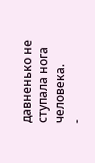давненько не ступала нога человека.
-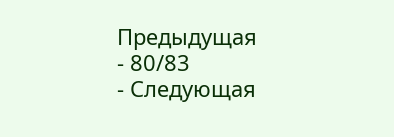Предыдущая
- 80/83
- Следующая